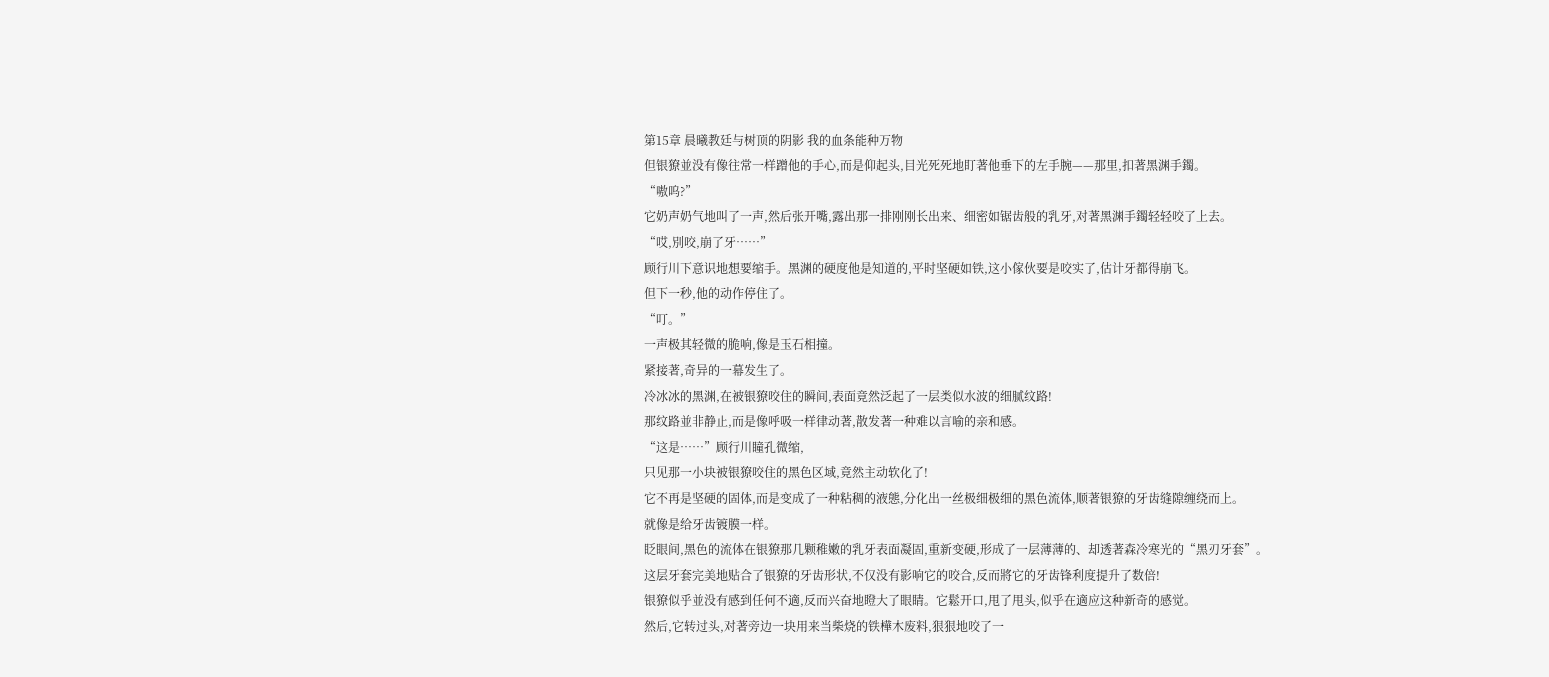第15章 晨曦教廷与树顶的阴影 我的血条能种万物
但银獠並没有像往常一样蹭他的手心,而是仰起头,目光死死地盯著他垂下的左手腕——那里,扣著黑渊手鐲。
“嗷呜?”
它奶声奶气地叫了一声,然后张开嘴,露出那一排刚刚长出来、细密如锯齿般的乳牙,对著黑渊手鐲轻轻咬了上去。
“哎,別咬,崩了牙……”
顾行川下意识地想要缩手。黑渊的硬度他是知道的,平时坚硬如铁,这小傢伙要是咬实了,估计牙都得崩飞。
但下一秒,他的动作停住了。
“叮。”
一声极其轻微的脆响,像是玉石相撞。
紧接著,奇异的一幕发生了。
冷冰冰的黑渊,在被银獠咬住的瞬间,表面竟然泛起了一层类似水波的细腻纹路!
那纹路並非静止,而是像呼吸一样律动著,散发著一种难以言喻的亲和感。
“这是……”顾行川瞳孔微缩,
只见那一小块被银獠咬住的黑色区域,竟然主动软化了!
它不再是坚硬的固体,而是变成了一种粘稠的液態,分化出一丝极细极细的黑色流体,顺著银獠的牙齿缝隙缠绕而上。
就像是给牙齿镀膜一样。
眨眼间,黑色的流体在银獠那几颗稚嫩的乳牙表面凝固,重新变硬,形成了一层薄薄的、却透著森冷寒光的“黑刃牙套”。
这层牙套完美地贴合了银獠的牙齿形状,不仅没有影响它的咬合,反而將它的牙齿锋利度提升了数倍!
银獠似乎並没有感到任何不適,反而兴奋地瞪大了眼睛。它鬆开口,甩了甩头,似乎在適应这种新奇的感觉。
然后,它转过头,对著旁边一块用来当柴烧的铁樺木废料,狠狠地咬了一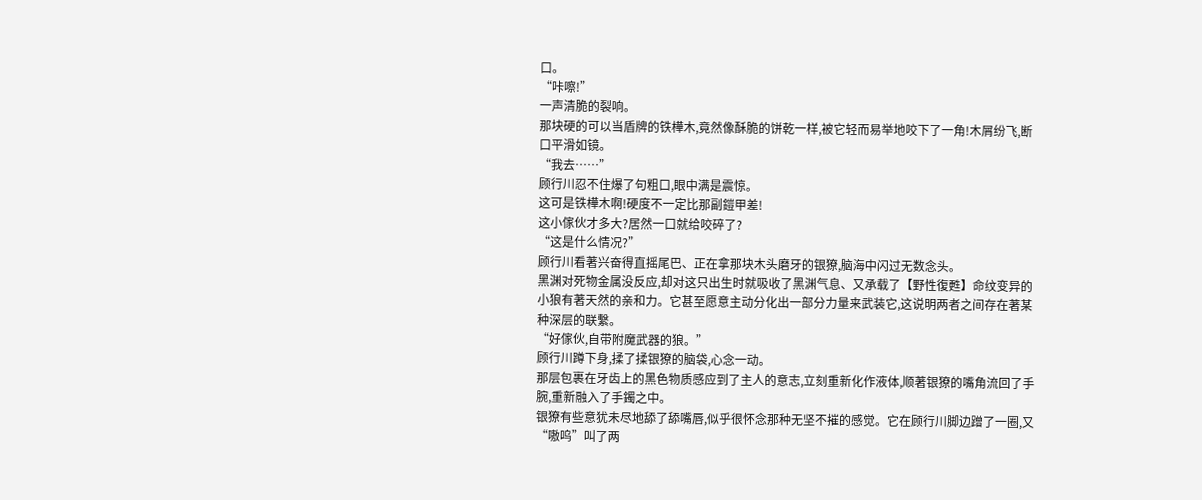口。
“咔嚓!”
一声清脆的裂响。
那块硬的可以当盾牌的铁樺木,竟然像酥脆的饼乾一样,被它轻而易举地咬下了一角!木屑纷飞,断口平滑如镜。
“我去……”
顾行川忍不住爆了句粗口,眼中满是震惊。
这可是铁樺木啊!硬度不一定比那副鎧甲差!
这小傢伙才多大?居然一口就给咬碎了?
“这是什么情况?”
顾行川看著兴奋得直摇尾巴、正在拿那块木头磨牙的银獠,脑海中闪过无数念头。
黑渊对死物金属没反应,却对这只出生时就吸收了黑渊气息、又承载了【野性復甦】命纹变异的小狼有著天然的亲和力。它甚至愿意主动分化出一部分力量来武装它,这说明两者之间存在著某种深层的联繫。
“好傢伙,自带附魔武器的狼。”
顾行川蹲下身,揉了揉银獠的脑袋,心念一动。
那层包裹在牙齿上的黑色物质感应到了主人的意志,立刻重新化作液体,顺著银獠的嘴角流回了手腕,重新融入了手鐲之中。
银獠有些意犹未尽地舔了舔嘴唇,似乎很怀念那种无坚不摧的感觉。它在顾行川脚边蹭了一圈,又“嗷呜”叫了两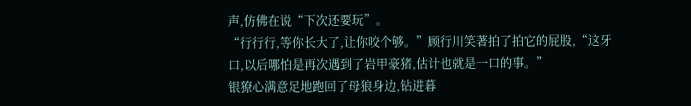声,仿佛在说“下次还要玩”。
“行行行,等你长大了,让你咬个够。”顾行川笑著拍了拍它的屁股,“这牙口,以后哪怕是再次遇到了岩甲豪猪,估计也就是一口的事。”
银獠心满意足地跑回了母狼身边,钻进暮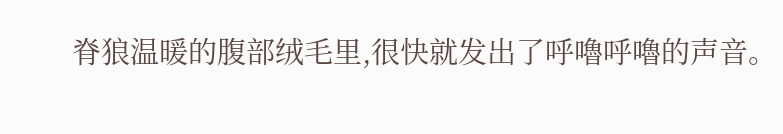脊狼温暖的腹部绒毛里,很快就发出了呼嚕呼嚕的声音。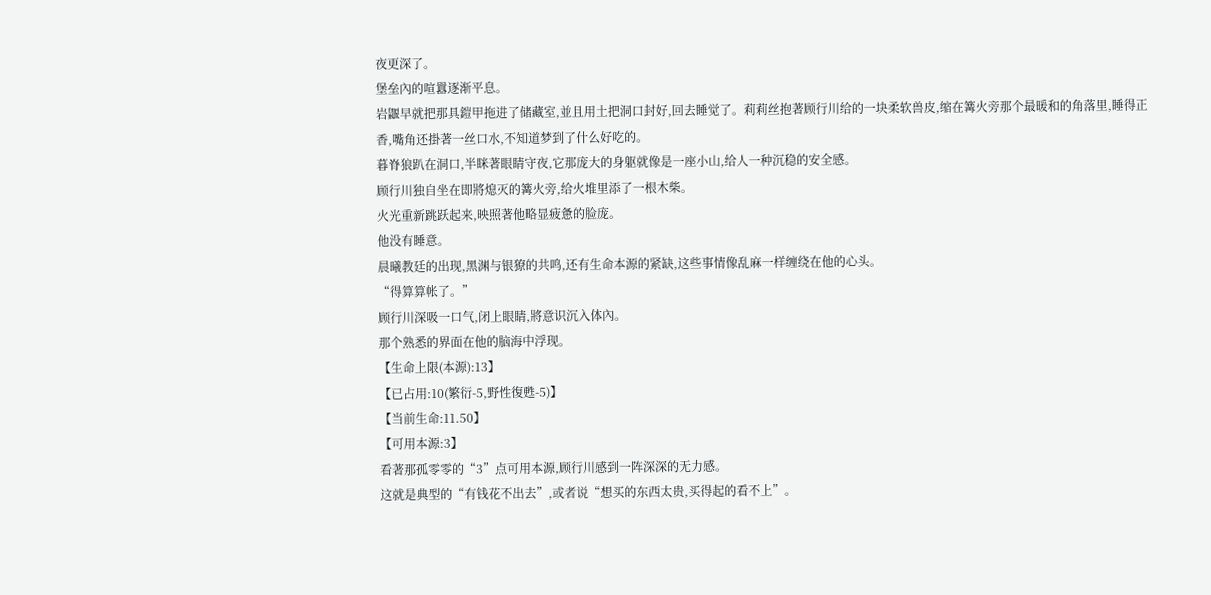夜更深了。
堡垒內的喧囂逐渐平息。
岩鼴早就把那具鎧甲拖进了储藏室,並且用土把洞口封好,回去睡觉了。莉莉丝抱著顾行川给的一块柔软兽皮,缩在篝火旁那个最暖和的角落里,睡得正香,嘴角还掛著一丝口水,不知道梦到了什么好吃的。
暮脊狼趴在洞口,半眯著眼睛守夜,它那庞大的身躯就像是一座小山,给人一种沉稳的安全感。
顾行川独自坐在即將熄灭的篝火旁,给火堆里添了一根木柴。
火光重新跳跃起来,映照著他略显疲惫的脸庞。
他没有睡意。
晨曦教廷的出现,黑渊与银獠的共鸣,还有生命本源的紧缺,这些事情像乱麻一样缠绕在他的心头。
“得算算帐了。”
顾行川深吸一口气,闭上眼睛,將意识沉入体內。
那个熟悉的界面在他的脑海中浮现。
【生命上限(本源):13】
【已占用:10(繁衍-5,野性復甦-5)】
【当前生命:11.50】
【可用本源:3】
看著那孤零零的“3”点可用本源,顾行川感到一阵深深的无力感。
这就是典型的“有钱花不出去”,或者说“想买的东西太贵,买得起的看不上”。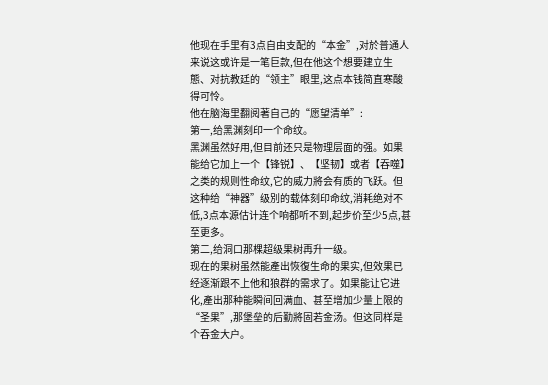他现在手里有3点自由支配的“本金”,对於普通人来说这或许是一笔巨款,但在他这个想要建立生態、对抗教廷的“领主”眼里,这点本钱简直寒酸得可怜。
他在脑海里翻阅著自己的“愿望清单”:
第一,给黑渊刻印一个命纹。
黑渊虽然好用,但目前还只是物理层面的强。如果能给它加上一个【锋锐】、【坚韧】或者【吞噬】之类的规则性命纹,它的威力將会有质的飞跃。但这种给“神器”级別的载体刻印命纹,消耗绝对不低,3点本源估计连个响都听不到,起步价至少5点,甚至更多。
第二,给洞口那棵超级果树再升一级。
现在的果树虽然能產出恢復生命的果实,但效果已经逐渐跟不上他和狼群的需求了。如果能让它进化,產出那种能瞬间回满血、甚至增加少量上限的“圣果”,那堡垒的后勤將固若金汤。但这同样是个吞金大户。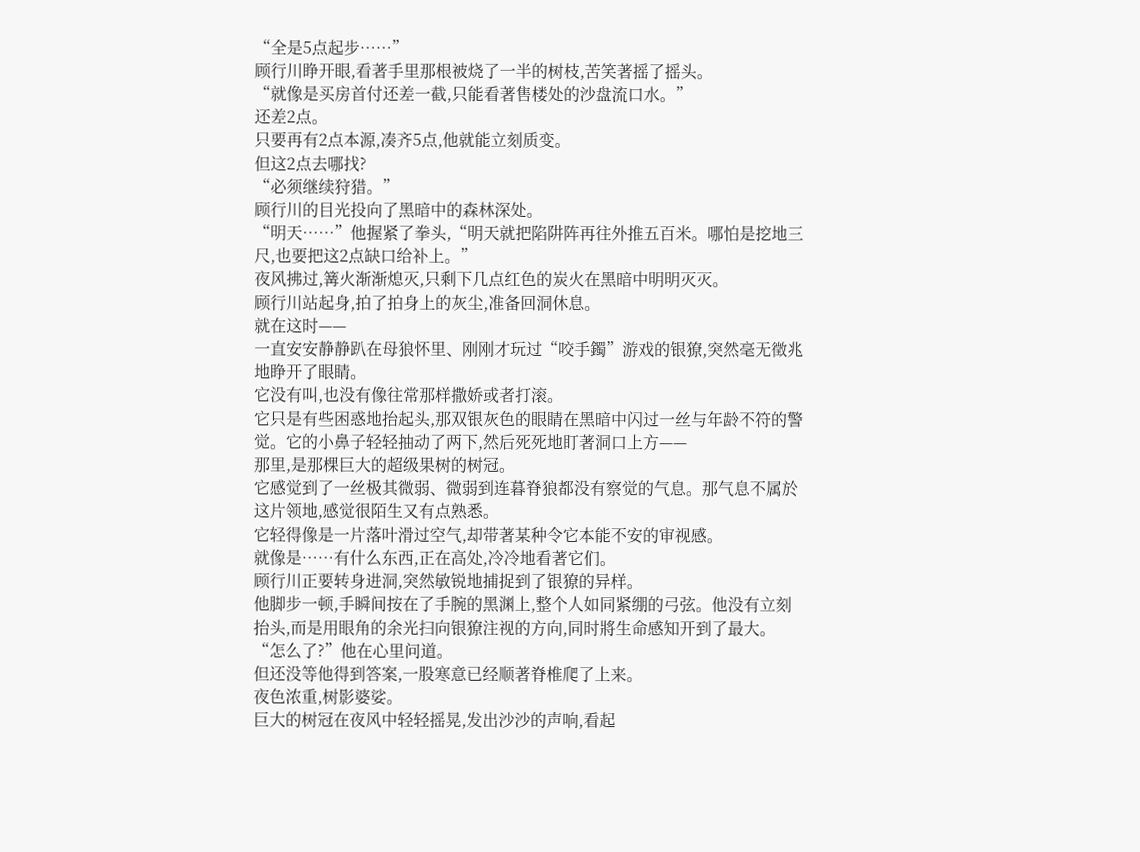“全是5点起步……”
顾行川睁开眼,看著手里那根被烧了一半的树枝,苦笑著摇了摇头。
“就像是买房首付还差一截,只能看著售楼处的沙盘流口水。”
还差2点。
只要再有2点本源,凑齐5点,他就能立刻质变。
但这2点去哪找?
“必须继续狩猎。”
顾行川的目光投向了黑暗中的森林深处。
“明天……”他握紧了拳头,“明天就把陷阱阵再往外推五百米。哪怕是挖地三尺,也要把这2点缺口给补上。”
夜风拂过,篝火渐渐熄灭,只剩下几点红色的炭火在黑暗中明明灭灭。
顾行川站起身,拍了拍身上的灰尘,准备回洞休息。
就在这时——
一直安安静静趴在母狼怀里、刚刚才玩过“咬手鐲”游戏的银獠,突然毫无徵兆地睁开了眼睛。
它没有叫,也没有像往常那样撒娇或者打滚。
它只是有些困惑地抬起头,那双银灰色的眼睛在黑暗中闪过一丝与年龄不符的警觉。它的小鼻子轻轻抽动了两下,然后死死地盯著洞口上方——
那里,是那棵巨大的超级果树的树冠。
它感觉到了一丝极其微弱、微弱到连暮脊狼都没有察觉的气息。那气息不属於这片领地,感觉很陌生又有点熟悉。
它轻得像是一片落叶滑过空气,却带著某种令它本能不安的审视感。
就像是……有什么东西,正在高处,冷冷地看著它们。
顾行川正要转身进洞,突然敏锐地捕捉到了银獠的异样。
他脚步一顿,手瞬间按在了手腕的黑渊上,整个人如同紧绷的弓弦。他没有立刻抬头,而是用眼角的余光扫向银獠注视的方向,同时將生命感知开到了最大。
“怎么了?”他在心里问道。
但还没等他得到答案,一股寒意已经顺著脊椎爬了上来。
夜色浓重,树影婆娑。
巨大的树冠在夜风中轻轻摇晃,发出沙沙的声响,看起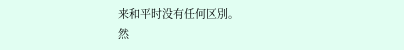来和平时没有任何区別。
然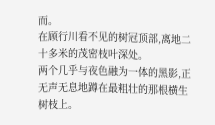而。
在顾行川看不见的树冠顶部,离地二十多米的茂密枝叶深处。
两个几乎与夜色融为一体的黑影,正无声无息地蹲在最粗壮的那根横生树枝上。